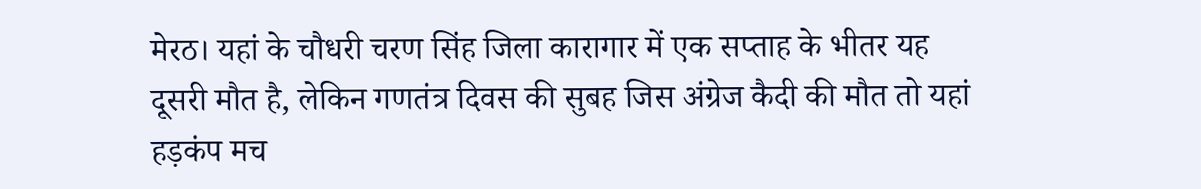मेरठ। यहां के चौधरी चरण सिंह जिला कारागार में एक सप्ताह के भीतर यह दूसरी मौत है, लेकिन गणतंत्र दिवस की सुबह जिस अंग्रेज कैदी की मौत तो यहां हड़कंप मच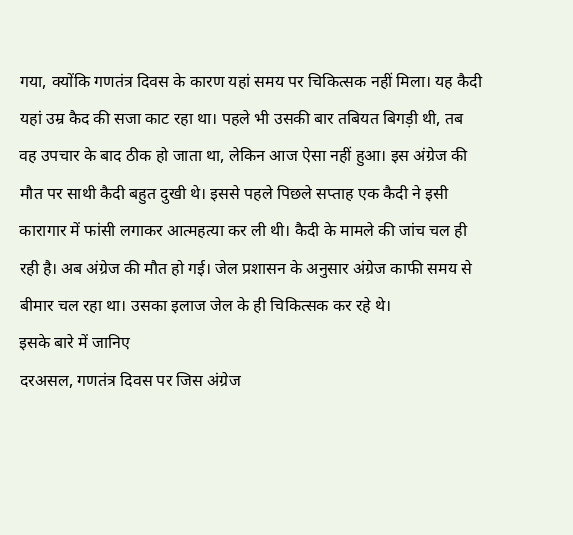गया, क्योंकि गणतंत्र दिवस के कारण यहां समय पर चिकित्सक नहीं मिला। यह कैदी यहां उम्र कैद की सजा काट रहा था। पहले भी उसकी बार तबियत बिगड़ी थी, तब वह उपचार के बाद ठीक हो जाता था, लेकिन आज ऐसा नहीं हुआ। इस अंग्रेज की मौत पर साथी कैदी बहुत दुखी थे। इससे पहले पिछले सप्ताह एक कैदी ने इसी कारागार में फांसी लगाकर आत्महत्या कर ली थी। कैदी के मामले की जांच चल ही रही है। अब अंग्रेज की मौत हो गई। जेल प्रशासन के अनुसार अंग्रेज काफी समय से बीमार चल रहा था। उसका इलाज जेल के ही चिकित्सक कर रहे थे।
इसके बारे में जानिए
दरअसल, गणतंत्र दिवस पर जिस अंग्रेज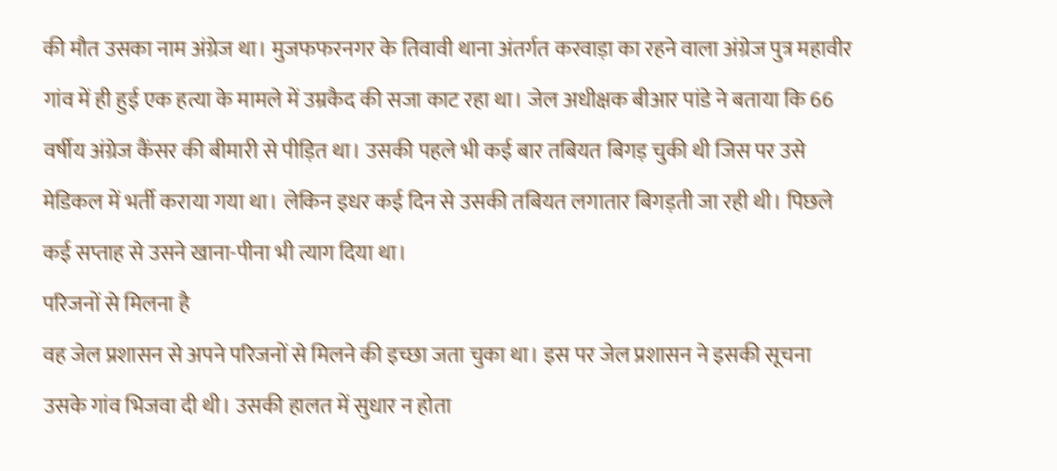की मौत उसका नाम अंग्रेज था। मुजफफरनगर के तिवावी थाना अंतर्गत करवाड़ा का रहने वाला अंग्रेज पुत्र महावीर गांव में ही हुई एक हत्या के मामले में उम्रकैद की सजा काट रहा था। जेल अधीक्षक बीआर पांडे ने बताया कि 66 वर्षीय अंग्रेज कैंसर की बीमारी से पीड़ित था। उसकी पहले भी कई बार तबियत बिगड़ चुकी थी जिस पर उसे मेडिकल में भर्ती कराया गया था। लेकिन इधर कई दिन से उसकी तबियत लगातार बिगड़ती जा रही थी। पिछले कई सप्ताह से उसने खाना-पीना भी त्याग दिया था।
परिजनों से मिलना है
वह जेल प्रशासन से अपने परिजनों से मिलने की इच्छा जता चुका था। इस पर जेल प्रशासन ने इसकी सूचना उसके गांव भिजवा दी थी। उसकी हालत में सुधार न होता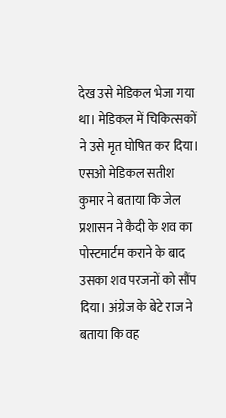देख उसे मेडिकल भेजा गया था। मेडिकल में चिकित्सकों ने उसे मृत घोषित कर दिया। एसओ मेडिकल सतीश कुमार ने बताया कि जेल प्रशासन ने कैदी के शव का पोस्टमार्टम कराने के बाद उसका शव परजनों को सौंप दिया। अंग्रेज के बेटे राज ने बताया कि वह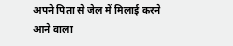अपने पिता से जेल में मिलाई करने आने वाला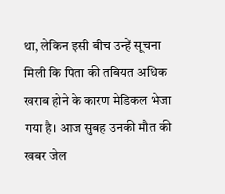था, लेकिन इसी बीच उन्हें सूचना मिली कि पिता की तबियत अधिक खराब होने के कारण मेडिकल भेजा गया है। आज सुबह उनकी मौत की खबर जेल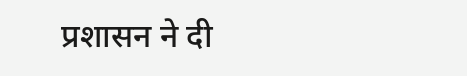प्रशासन ने दी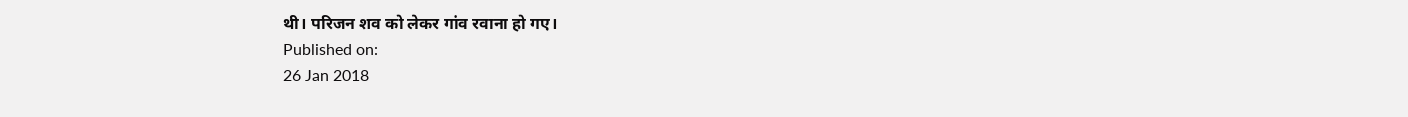थी। परिजन शव को लेकर गांव रवाना हो गए।
Published on:
26 Jan 2018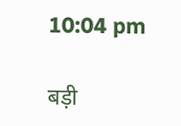10:04 pm

बड़ी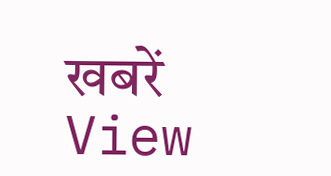खबरें
View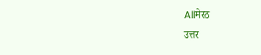Allमेरठ
उत्तर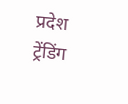प्रदेश
ट्रेंडिंग